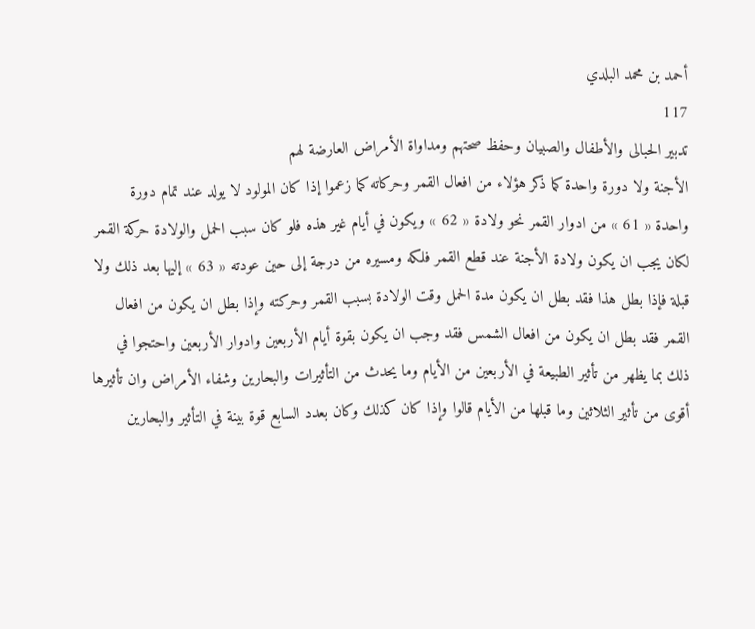أحمد بن محمد البلدي
117
تدبير الحبالى والأطفال والصبيان وحفظ صحتهم ومداواة الأمراض العارضة لهم
الأجنة ولا دورة واحدة كما ذكر هؤلاء من افعال القمر وحركاته كما زعموا إذا كان المولود لا يولد عند تمام دورة واحدة « 61 » من ادوار القمر نحو ولادة « 62 » ويكون في أيام غير هذه فلو كان سبب الحمل والولادة حركة القمر لكان يجب ان يكون ولادة الأجنة عند قطع القمر فلكه ومسيره من درجة إلى حين عودته « 63 » إليها بعد ذلك ولا قبلة فإذا بطل هذا فقد بطل ان يكون مدة الحمل وقت الولادة بسبب القمر وحركته وإذا بطل ان يكون من افعال القمر فقد بطل ان يكون من افعال الشمس فقد وجب ان يكون بقوة أيام الأربعين وادوار الأربعين واحتجوا في ذلك بما يظهر من تأثير الطبيعة في الأربعين من الأيام وما يحدث من التأثيرات والبحارين وشفاء الأمراض وان تأثيرها أقوى من تأثير الثلاثين وما قبلها من الأيام قالوا وإذا كان كذلك وكان بعدد السابع قوة بينة في التأثير والبحارين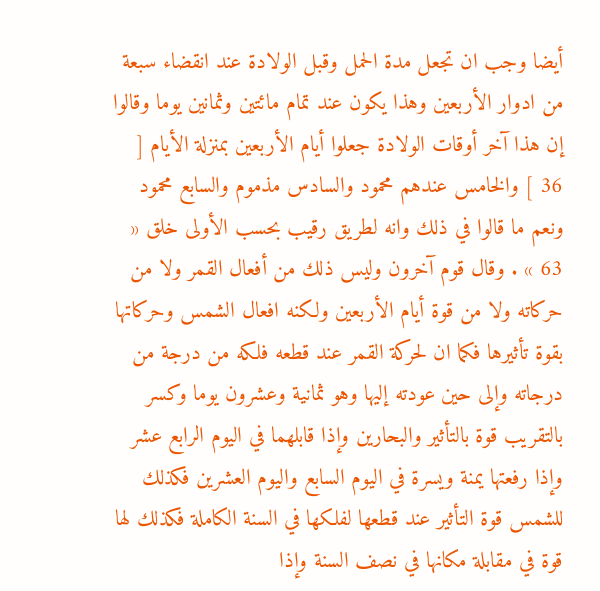أيضا وجب ان تجعل مدة الحمل وقبل الولادة عند انقضاء سبعة من ادوار الأربعين وهذا يكون عند تمام مائتين وثمانين يوما وقالوا إن هذا آخر أوقات الولادة جعلوا أيام الأربعين بمنزلة الأيام [ 36 ] والخامس عندهم محمود والسادس مذموم والسابع محمود ونعم ما قالوا في ذلك وانه لطريق رقيب بحسب الأولى خلق « 63 » . وقال قوم آخرون وليس ذلك من أفعال القمر ولا من حركاته ولا من قوة أيام الأربعين ولكنه افعال الشمس وحركاتها بقوة تأثيرها فكما ان لحركة القمر عند قطعه فلكه من درجة من درجاته وإلى حين عودته إليها وهو ثمانية وعشرون يوما وكسر بالتقريب قوة بالتأثير والبحارين وإذا قابلهما في اليوم الرابع عشر وإذا رفعتها يمنة ويسرة في اليوم السابع واليوم العشرين فكذلك للشمس قوة التأثير عند قطعها لفلكها في السنة الكاملة فكذلك لها قوة في مقابلة مكانها في نصف السنة وإذا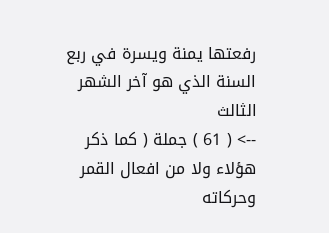رفعتها يمنة ويسرة في ربع السنة الذي هو آخر الشهر الثالث
--> ( 61 ) جملة ( كما ذكر هؤلاء ولا من افعال القمر وحركاته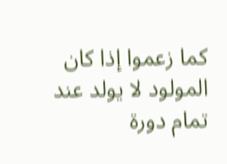كما زعموا إذا كان المولود لا يولد عند تمام دورة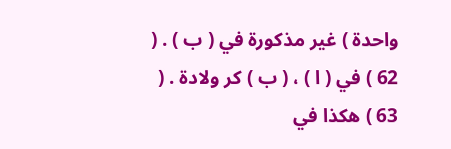واحدة ) غير مذكورة في ( ب ) . ( 62 ) في ( ا ) ، ( ب ) كر ولادة . ( 63 ) هكذا في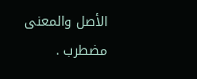الأصل والمعنى مضطرب .